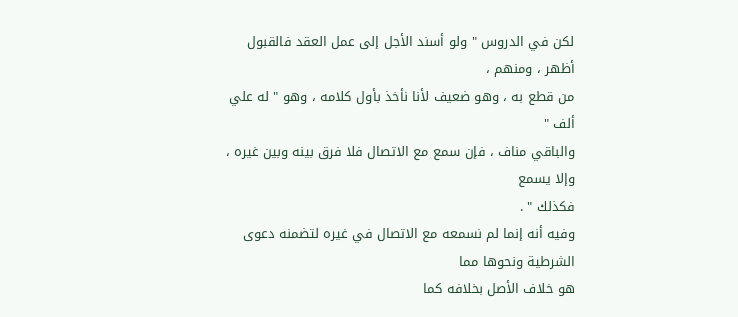لكن في الدروس " ولو أسند الأجل إلى عمل العقد فالقبول أظهر ، ومنهم ،
من قطع به ، وهو ضعيف لأنا نأخذ بأول كلامه ، وهو " له علي ألف "
والباقي مناف ، فإن سمع مع الاتصال فلا فرق بينه وبين غيره ، وإلا يسمع
فكذلك " .
وفيه أنه إنما لم نسمعه مع الاتصال في غيره لتضمنه دعوى الشرطية ونحوها مما
هو خلاف الأصل بخلافه كما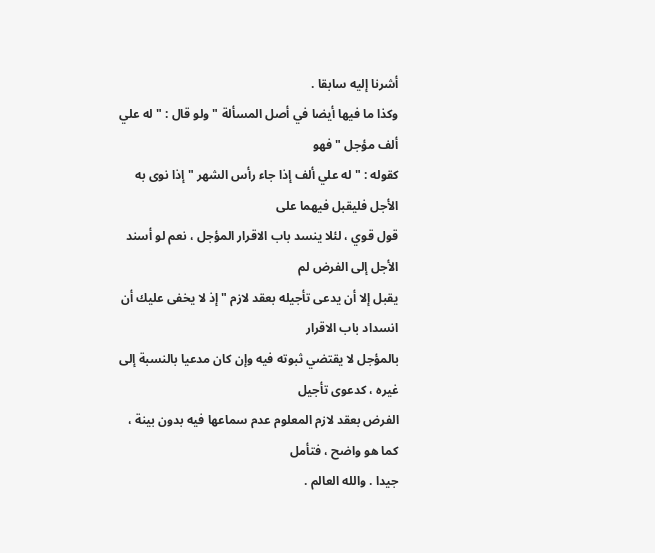أشرنا إليه سابقا .
وكذا ما فيها أيضا في أصل المسألة " ولو قال : " له علي ألف مؤجل " فهو
كقوله : " له علي ألف إذا جاء رأس الشهر " إذا نوى به الأجل فليقبل فيهما على
قول قوي ، لئلا ينسد باب الاقرار المؤجل ، نعم لو أسند الأجل إلى الفرض لم
يقبل إلا أن يدعى تأجيله بعقد لازم " إذ لا يخفى عليك أن انسداد باب الاقرار
بالمؤجل لا يقتضي ثبوته فيه وإن كان مدعيا بالنسبة إلى غيره ، كدعوى تأجيل
الفرض بعقد لازم المعلوم عدم سماعها فيه بدون بينة ، كما هو واضح ، فتأمل
جيدا . والله العالم .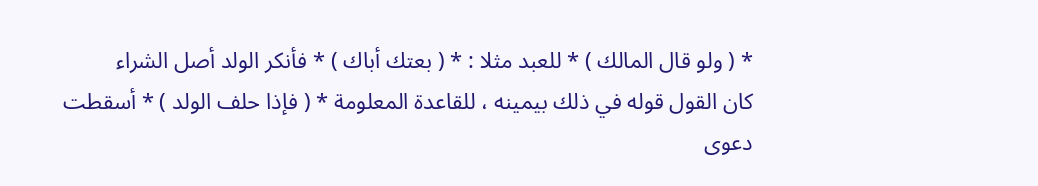* ( ولو قال المالك ) * للعبد مثلا : * ( بعتك أباك ) * فأنكر الولد أصل الشراء
كان القول قوله في ذلك بيمينه ، للقاعدة المعلومة * ( فإذا حلف الولد ) * أسقطت
دعوى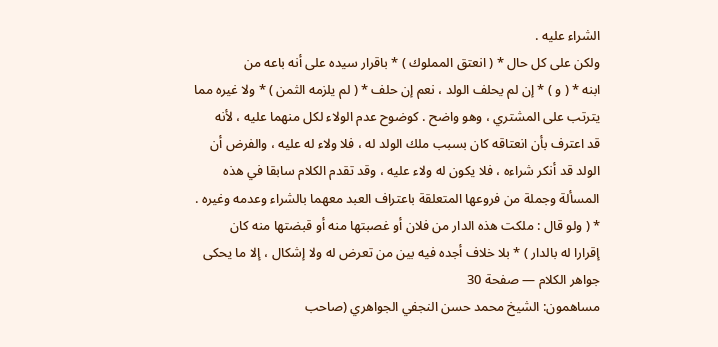الشراء عليه .
ولكن على كل حال * ( انعتق المملوك ) * باقرار سيده على أنه باعه من
ابنه * ( و ) * إن لم يحلف الولد ، نعم إن حلف * ( لم يلزمه الثمن ) * ولا غيره مما
يترتب على المشتري ، وهو واضح . كوضوح عدم الولاء لكل منهما عليه ، لأنه
قد اعترف بأن انعتاقه كان بسبب ملك الولد له ، فلا ولاء له عليه ، والفرض أن
الولد قد أنكر شراءه ، فلا يكون له ولاء عليه ، وقد تقدم الكلام سابقا في هذه
المسألة وجملة من فروعها المتعلقة باعتراف العبد معهما بالشراء وعدمه وغيره .
* ( ولو قال : ملكت هذه الدار من فلان أو غصبتها منه أو قبضتها منه كان
إقرارا له بالدار ) * بلا خلاف أجده فيه بين من تعرض له ولا إشكال ، إلا ما يحكى
جواهر الكلام — صفحة 30
مساهمون: الشيخ محمد حسن النجفي الجواهري (صاحب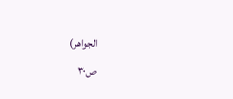الجواهر)
ص٣٠